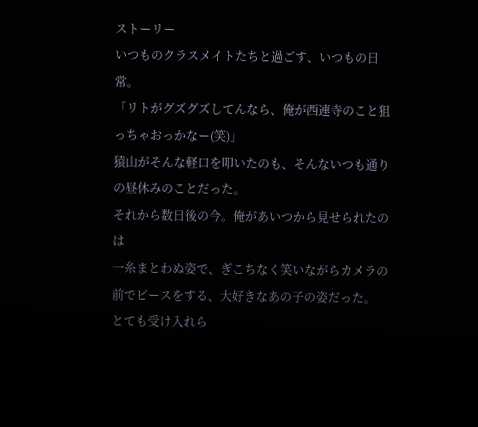ストーリー
いつものクラスメイトたちと過ごす、いつもの日常。
「リトがグズグズしてんなら、俺が西連寺のこと狙っちゃおっかなー(笑)」
猿山がそんな軽口を叩いたのも、そんないつも通りの昼休みのことだった。
それから数日後の今。俺があいつから見せられたのは
一糸まとわぬ姿で、ぎこちなく笑いながらカメラの前でピースをする、大好きなあの子の姿だった。
とても受け入れら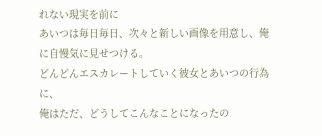れない現実を前に
あいつは毎日毎日、次々と新しい画像を用意し、俺に自慢気に見せつける。
どんどんエスカレートしていく彼女とあいつの行為に、
俺はただ、どうしてこんなことになったの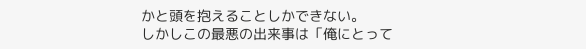かと頭を抱えることしかできない。
しかしこの最悪の出来事は「俺にとって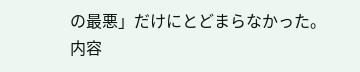の最悪」だけにとどまらなかった。
内容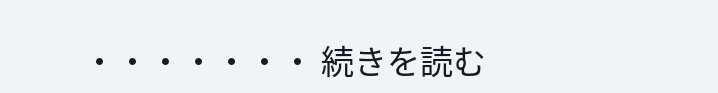・・・・・・・ 続きを読む